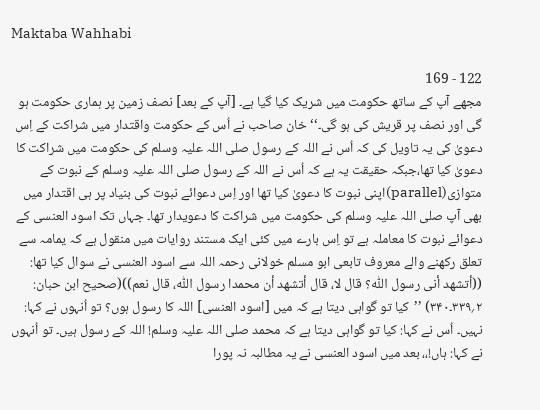Maktaba Wahhabi

122 - 169
مجھے آپ کے ساتھ حکومت میں شریک کیا گیا ہے۔ [آپ کے بعد] نصف زمین پر ہماری حکومت ہو گی اور نصف پر قریش کی ہو گی۔‘‘ خان صاحب نے اُس کے حکومت واقتدار میں شراکت کے اِس دعویٰ کی یہ تاویل کی کہ اُس نے اللہ کے رسول صلی اللہ علیہ وسلم کی حکومت میں شراکت کا دعویٰ کیا تھا،جبکہ حقیقت یہ ہے کہ اُس نے اللہ کے رسول صلی اللہ علیہ وسلم کے نبوت کے متوازی(parallel)اپنی نبوت کا دعویٰ کیا تھا اور اِس دعوائے نبوت کی بنیاد پر ہی اقتدار میں بھی آپ صلی اللہ علیہ وسلم کی حکومت میں شراکت کا دعویدار تھا۔ جہاں تک اسود العنسی کے دعوائے نبوت کا معاملہ ہے تو اِس بارے میں کئی ایک مستند روایات میں منقول ہے کہ یمامہ سے تعلق رکھنے والے معروف تابعی ابو مسلم خولانی رحمہ اللہ سے اسود العنسی نے سوال کیا تھا: ((أتشھد أنی رسول اللّٰہ؟ قال لا، قال أتشھد أن محمدا رسول اللّٰہ، قال نعم))(صحیح ابن حبان: ۲؍۳۳۹۔۳۴۰) ’’کیا تو گواہی دیتا ہے کہ میں [اسود العنسی] اللہ کا رسول ہوں؟ تو اُنہوں نے کہا: نہیں۔ اُس نے کہا: کیا تو گواہی دیتا ہے کہ محمد صلی اللہ علیہ وسلم! اللہ کے رسول ہیں۔ تو اُنہوں نے کہا: ہاں!،، بعد میں اسود العنسی نے یہ مطالبہ نہ پورا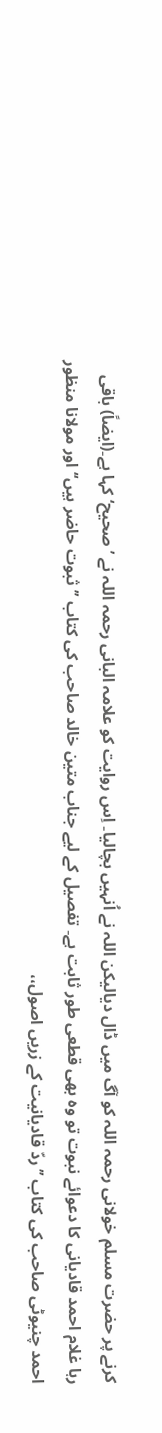کرنے پر حضرت مسلم خولانی رحمہ اللہ کو آگ میں ڈال دیالیکن اللہ نے اُنہیں بچالیا۔ اِس روایت کو علامہ البانی رحمہ اللہ نے ’صحیح‘ کہا ہے۔(ایضاً) باقی رہا غلام احمد قادیانی کا دعوائے نبوت تو وہ بھی قطعی طور ثابت ہے۔ تفصیل کے لیے جناب متین خالد صاحب کی کتاب ’’ثبوت حاضر ہیں‘‘ اور مولانا منظور احمد چنیوٹی صاحب کی کتاب ’’ردّ قادیانیت کے زریں اصول،،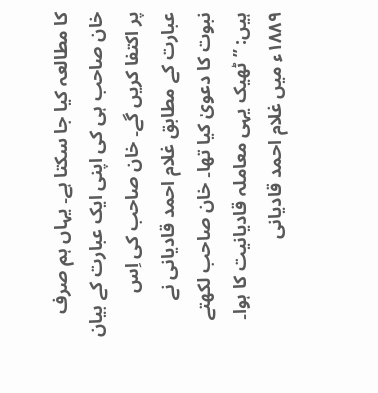کا مطالعہ کیا جا سکتا ہے۔ یہاں ہم صرف خان صاحب ہی کی اپنی ایک عبارت کے بیان پر اکتفا کریں گے۔ خان صاحب کی اِس عبارت کے مطابق غلام احمد قادیانی نے نبوت کا دعویٰ کیا تھا۔ خان صاحب لکھتے ہیں: ’’ ٹھیک یہی معاملہ قادیانیت کا ہوا۔ ۱۸۸۹ء میں غلام احمد قادیانی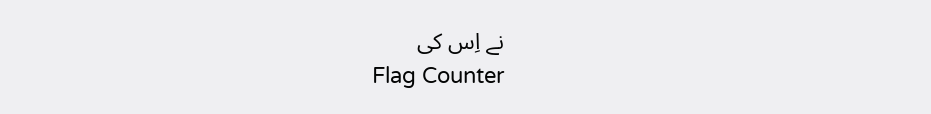نے اِس کی
Flag Counter